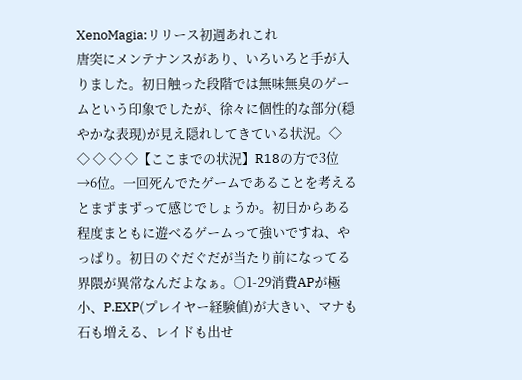XenoMagia:リリース初週あれこれ
唐突にメンテナンスがあり、いろいろと手が入りました。初日触った段階では無味無臭のゲームという印象でしたが、徐々に個性的な部分(穏やかな表現)が見え隠れしてきている状況。◇ ◇ ◇ ◇ ◇【ここまでの状況】R18の方で3位→6位。一回死んでたゲームであることを考えるとまずまずって感じでしょうか。初日からある程度まともに遊べるゲームって強いですね、やっぱり。初日のぐだぐだが当たり前になってる界隈が異常なんだよなぁ。○1-29消費APが極小、P.EXP(プレイヤー経験値)が大きい、マナも石も増える、レイドも出せ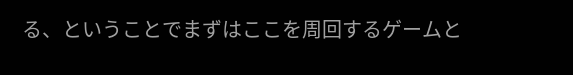る、ということでまずはここを周回するゲームと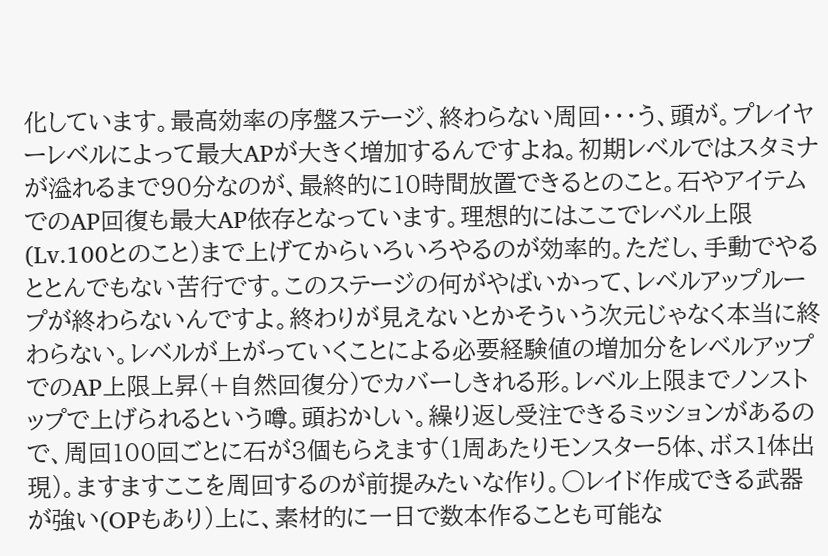化しています。最高効率の序盤ステージ、終わらない周回・・・う、頭が。プレイヤーレベルによって最大APが大きく増加するんですよね。初期レベルではスタミナが溢れるまで90分なのが、最終的に10時間放置できるとのこと。石やアイテムでのAP回復も最大AP依存となっています。理想的にはここでレベル上限(Lv.100とのこと)まで上げてからいろいろやるのが効率的。ただし、手動でやるととんでもない苦行です。このステージの何がやばいかって、レベルアップループが終わらないんですよ。終わりが見えないとかそういう次元じゃなく本当に終わらない。レベルが上がっていくことによる必要経験値の増加分をレベルアップでのAP上限上昇(+自然回復分)でカバーしきれる形。レベル上限までノンストップで上げられるという噂。頭おかしい。繰り返し受注できるミッションがあるので、周回100回ごとに石が3個もらえます(1周あたりモンスター5体、ボス1体出現)。ますますここを周回するのが前提みたいな作り。○レイド作成できる武器が強い(OPもあり)上に、素材的に一日で数本作ることも可能な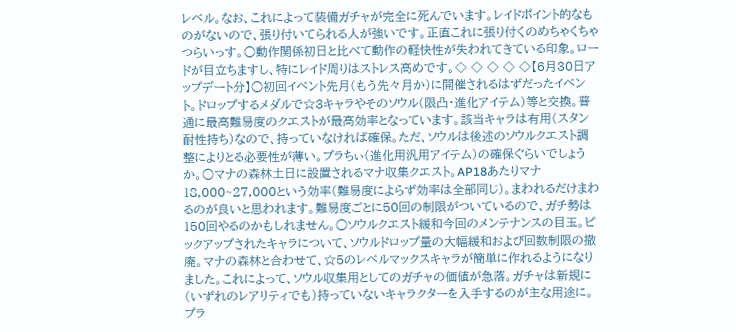レベル。なお、これによって装備ガチャが完全に死んでいます。レイドポイント的なものがないので、張り付いてられる人が強いです。正直これに張り付くのめちゃくちゃつらいっす。○動作関係初日と比べて動作の軽快性が失われてきている印象。ロードが目立ちますし、特にレイド周りはストレス高めです。◇ ◇ ◇ ◇ ◇【6月30日アップデート分】○初回イベント先月(もう先々月か)に開催されるはずだったイベント。ドロップするメダルで☆3キャラやそのソウル(限凸・進化アイテム)等と交換。普通に最高難易度のクエストが最高効率となっています。該当キャラは有用(スタン耐性持ち)なので、持っていなければ確保。ただ、ソウルは後述のソウルクエスト調整によりとる必要性が薄い。プラちぃ(進化用汎用アイテム)の確保ぐらいでしょうか。○マナの森林土日に設置されるマナ収集クエスト。AP18あたりマナ18,000~27,000という効率(難易度によらず効率は全部同じ)。まわれるだけまわるのが良いと思われます。難易度ごとに50回の制限がついているので、ガチ勢は150回やるのかもしれません。○ソウルクエスト緩和今回のメンテナンスの目玉。ピックアップされたキャラについて、ソウルドロップ量の大幅緩和および回数制限の撤廃。マナの森林と合わせて、☆5のレベルマックスキャラが簡単に作れるようになりました。これによって、ソウル収集用としてのガチャの価値が急落。ガチャは新規に(いずれのレアリティでも)持っていないキャラクターを入手するのが主な用途に。プラ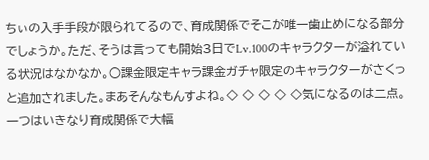ちぃの入手手段が限られてるので、育成関係でそこが唯一歯止めになる部分でしょうか。ただ、そうは言っても開始3日でLv.100のキャラクターが溢れている状況はなかなか。○課金限定キャラ課金ガチャ限定のキャラクターがさくっと追加されました。まあそんなもんすよね。◇ ◇ ◇ ◇ ◇気になるのは二点。一つはいきなり育成関係で大幅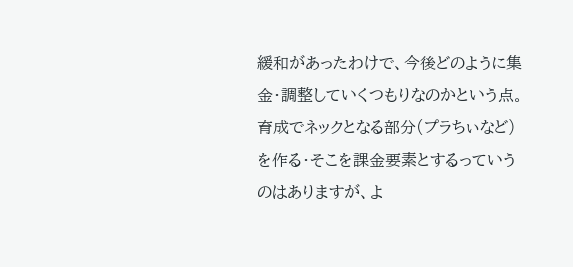緩和があったわけで、今後どのように集金・調整していくつもりなのかという点。育成でネックとなる部分(プラちぃなど)を作る・そこを課金要素とするっていうのはありますが、よ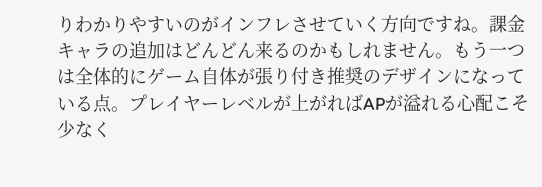りわかりやすいのがインフレさせていく方向ですね。課金キャラの追加はどんどん来るのかもしれません。もう一つは全体的にゲーム自体が張り付き推奨のデザインになっている点。プレイヤーレベルが上がればAPが溢れる心配こそ少なく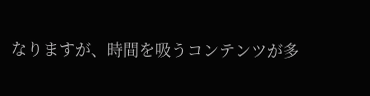なりますが、時間を吸うコンテンツが多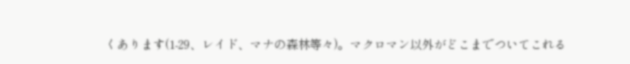くあります(1-29、レイド、マナの森林等々)。マクロマン以外がどこまでついてこれる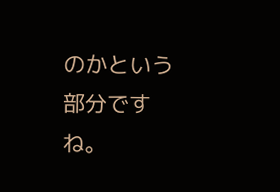のかという部分ですね。